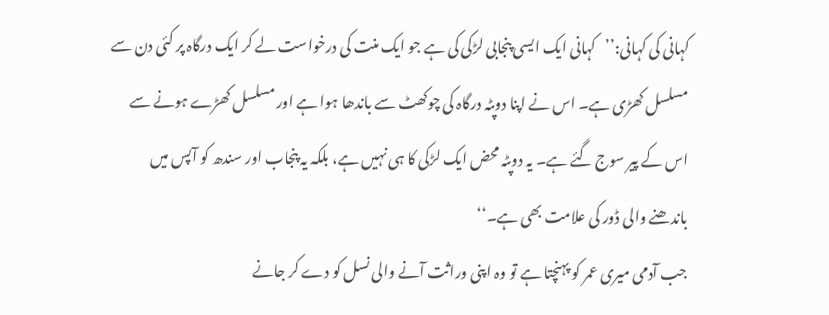کہانی کی کہانی:’’کہانی ایک ایسی پنجابی لڑکی کی ہے جو ایک منت کی درخواست لے کر ایک درگاہ پر کئی دن سے مسلسل کھڑی ہے۔ اس نے اپنا دوپٹہ درگاہ کی چوکھٹ سے باندھا ہوا ہے اور مسلسل کھڑے ہونے سے اس کے پیر سوج گئے ہے۔ یہ دوپٹہ محض ایک لڑکی کا ہی نہیں ہے، بلکہ یہ پنجاب اور سندھ کو آپس میں باندھنے والی ڈور کی علامت بھی ہے۔‘‘
جب آدمی میری عمر کو پہنچتا ہے تو وہ اپنی وراثت آنے والی نسل کو دے کر جانے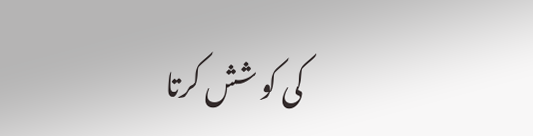کی کو شش کرتا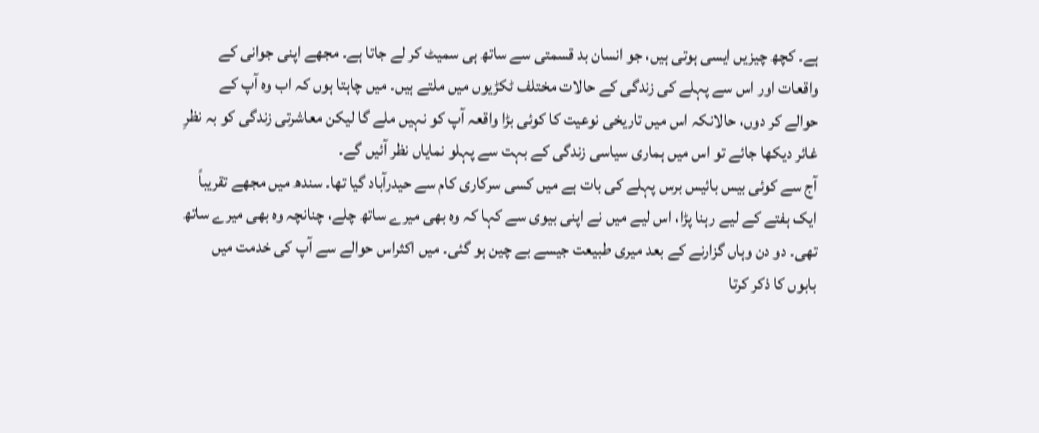ہے۔ کچھ چیزیں ایسی ہوتی ہیں، جو انسان بد قسمتی سے ساتھ ہی سمیٹ کر لے جاتا ہے۔ مجھے اپنی جوانی کے واقعات اور اس سے پہلے کی زندگی کے حالات مختلف ٹکڑیوں میں ملتے ہیں۔ میں چاہتا ہوں کہ اب وہ آپ کے حوالے کر دوں، حالانکہ اس میں تاریخی نوعیت کا کوئی بڑا واقعہ آپ کو نہیں ملے گا لیکن معاشرتی زندگی کو بہ نظرِ غائر دیکھا جائے تو اس میں ہماری سیاسی زندگی کے بہت سے پہلو نمایاں نظر آئیں گے۔
آج سے کوئی بیس بائیس برس پہلے کی بات ہے میں کسی سرکاری کام سے حیدرآباد گیا تھا۔ سندھ میں مجھے تقریباً ایک ہفتے کے لیے رہنا پڑا، اس لیے میں نے اپنی بیوی سے کہا کہ وہ بھی میرے ساتھ چلے، چنانچہ وہ بھی میرے ساتھ تھی۔ دو دن وہاں گزارنے کے بعد میری طبیعت جیسے بے چین ہو گئی۔ میں اکثراس حوالے سے آپ کی خدمت میں بابوں کا ذکر کرتا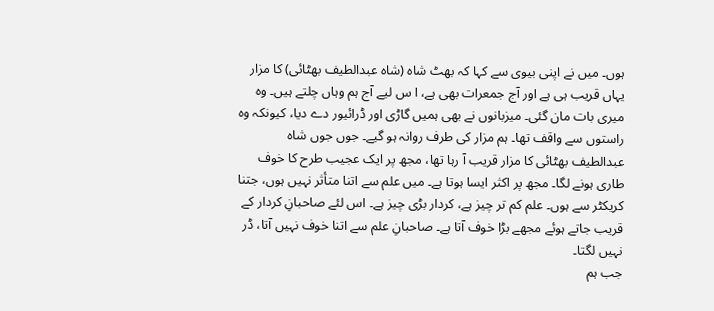ہوں۔ میں نے اپنی بیوی سے کہا کہ بھٹ شاہ (شاہ عبدالطیف بھٹائی) کا مزار یہاں قریب ہی ہے اور آج جمعرات بھی ہے، ا س لیے آج ہم وہاں چلتے ہیں۔ وہ میری بات مان گئی۔ میزبانوں نے بھی ہمیں گاڑی اور ڈرائیور دے دیا، کیونکہ وہ راستوں سے واقف تھا۔ ہم مزار کی طرف روانہ ہو گیے۔ جوں جوں شاہ عبدالطیف بھٹائی کا مزار قریب آ رہا تھا، مجھ پر ایک عجیب طرح کا خوف طاری ہونے لگا۔ مجھ پر اکثر ایسا ہوتا ہے۔ میں علم سے اتنا متأثر نہیں ہوں، جتنا کریکٹر سے ہوں۔ علم کم تر چیز ہے، کردار بڑی چیز ہے۔ اس لئے صاحبانِ کردار کے قریب جاتے ہوئے مجھے بڑا خوف آتا ہے۔ صاحبانِ علم سے اتنا خوف نہیں آتا، ڈر نہیں لگتا۔
جب ہم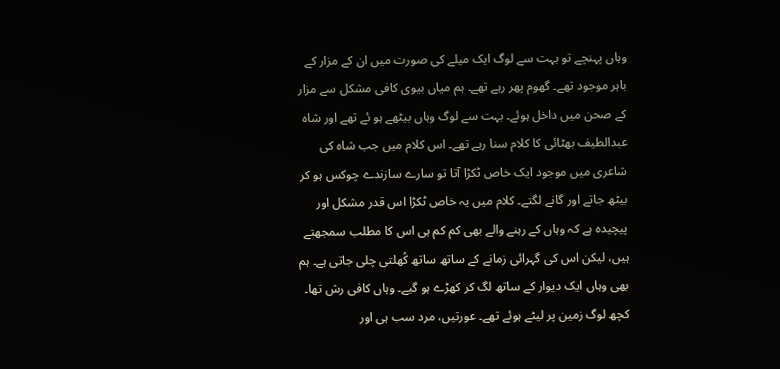وہاں پہنچے تو بہت سے لوگ ایک میلے کی صورت میں ان کے مزار کے باہر موجود تھے۔ گھوم پھر رہے تھے۔ ہم میاں بیوی کافی مشکل سے مزار کے صحن میں داخل ہوئے۔ بہت سے لوگ وہاں بیٹھے ہو ئے تھے اور شاہ عبدالطیف بھٹائی کا کلام سنا رہے تھے۔ اس کلام میں جب شاہ کی شاعری میں موجود ایک خاص ٹکڑا آتا تو سارے سازندے چوکس ہو کر بیٹھ جاتے اور گانے لگتے۔ کلام میں یہ خاص ٹکڑا اس قدر مشکل اور پیچیدہ ہے کہ وہاں کے رہنے والے بھی کم کم ہی اس کا مطلب سمجھتے ہیں، لیکن اس کی گہرائی زمانے کے ساتھ ساتھ کُھلتی چلی جاتی ہے۔ ہم بھی وہاں ایک دیوار کے ساتھ لگ کر کھڑے ہو گیے۔ وہاں کافی رش تھا۔ کچھ لوگ زمین پر لیٹے ہوئے تھے۔ عورتیں، مرد سب ہی اور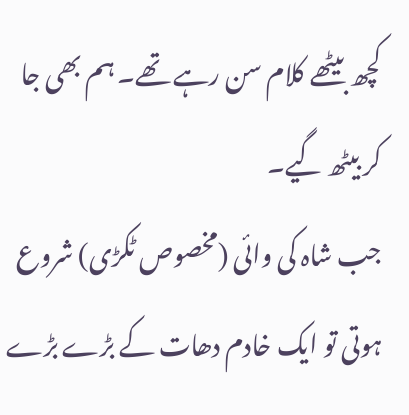کچھ بیٹھے کلام سن رہے تھے۔ ہم بھی جا کر بیٹھ گیے۔
جب شاہ کی وائی (مخصوص ٹکڑی) شروع ہوتی تو ایک خادم دھات کے بڑے بڑے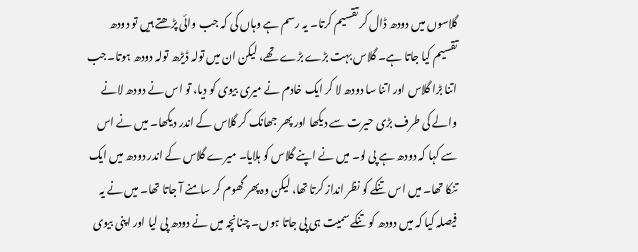گلاسوں میں دودھ ڈال کر تقسیم کرتا۔ یہ رسم ہے وہاں کی کہ جب وائی پڑھتے ہیں تو دودھ تقسیم کیا جاتا ہے۔ گلاس بہت بڑے بڑے تھے، لیکن ان میں تولہ ڈیڑھ تولہ دودھ ہوتا۔جب اتنا بڑا گلاس اور اتنا سا دودھ لا کر ایک خادم نے میری بیوی کو دیا، تو اس نے دودھ لانے والے کی طرف بڑی حیرت سے دیکھا اور پھر جھانک کر گلاس کے اندر دیکھا۔ میں نے اس سے کہا کہ دودھ ہے پی لو۔ میں نے اپنے گلاس کو ہلایا۔ میرے گلاس کے اندر دودھ میں ایک تنکا تھا۔ میں اس تنکے کو نظر انداز کرتا تھا، لیکن وہ پھر گھوم کر سامنے آ جاتا تھا۔ میں نے یہ فیصلہ کیا کہ میں دودھ کو تنکے سمیت ہی پی جاتا ہوں۔ چنانچہ میں نے دودھ پی لیا اور اپنی بیوی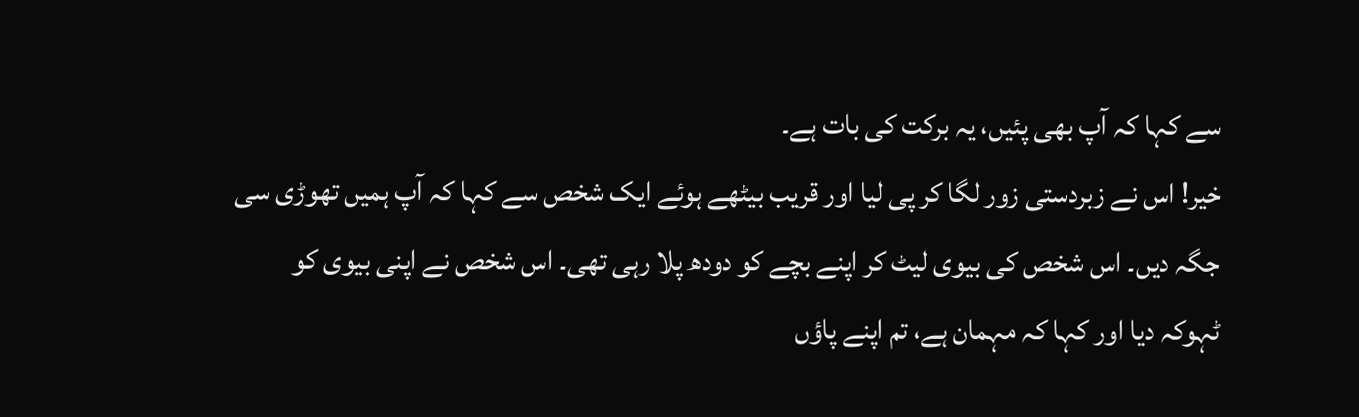سے کہا کہ آپ بھی پئیں، یہ برکت کی بات ہے۔
خیر! اس نے زبردستی زور لگا کر پی لیا اور قریب بیٹھے ہوئے ایک شخص سے کہا کہ آپ ہمیں تھوڑی سی جگہ دیں۔ اس شخص کی بیوی لیٹ کر اپنے بچے کو دودھ پلا رہی تھی۔ اس شخص نے اپنی بیوی کو ٹہوکہ دیا اور کہا کہ مہمان ہے، تم اپنے پاؤں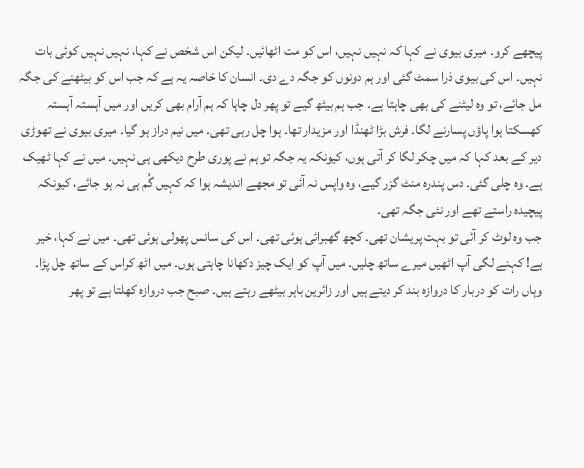پیچھے کرو۔ میری بیوی نے کہا کہ نہیں نہیں، اس کو مت اٹھائیں۔ لیکن اس شخص نے کہا، نہیں نہیں کوئی بات نہیں۔ اس کی بیوی ذرا سمٹ گئی اور ہم دونوں کو جگہ دے دی۔ انسان کا خاصہ یہ ہے کہ جب اس کو بیٹھنے کی جگہ مل جائے، تو وہ لیٹنے کی بھی چاہتا ہے۔ جب ہم بیٹھ گیے تو پھر دل چاہا کہ ہم آرام بھی کریں اور میں آہستہ آہستہ کھسکتا ہوا پاؤں پسارنے لگا۔ فرش بڑا ٹھنڈا اور مزیدار تھا۔ ہوا چل رہی تھی۔ میں نیم دراز ہو گیا۔ میری بیوی نے تھوڑی دیر کے بعد کہا کہ میں چکر لگا کر آتی ہوں، کیونکہ یہ جگہ تو ہم نے پوری طرح دیکھی ہی نہیں۔ میں نے کہا ٹھیک ہے۔ وہ چلی گئی۔ دس پندرہ منٹ گزر گیے، وہ واپس نہ آئی تو مجھے اندیشہ ہوا کہ کہیں گُم ہی نہ ہو جائے، کیونکہ پیچیدہ راستے تھے اور نئی جگہ تھی۔
جب وہ لوٹ کر آئی تو بہت پریشان تھی۔ کچھ گھبرائی ہوئی تھی۔ اس کی سانس پھولی ہوئی تھی۔ میں نے کہا، خیر ہے! کہنے لگی آپ اٹھیں میرے ساتھ چلیں۔ میں آپ کو ایک چیز دکھانا چاہتی ہوں۔ میں اٹھ کراس کے ساتھ چل پڑا۔ وہاں رات کو دربار کا دروازہ بند کر دیتے ہیں اور زائرین باہر بیٹھے رہتے ہیں۔ صبح جب دروازہ کھلتا ہے تو پھر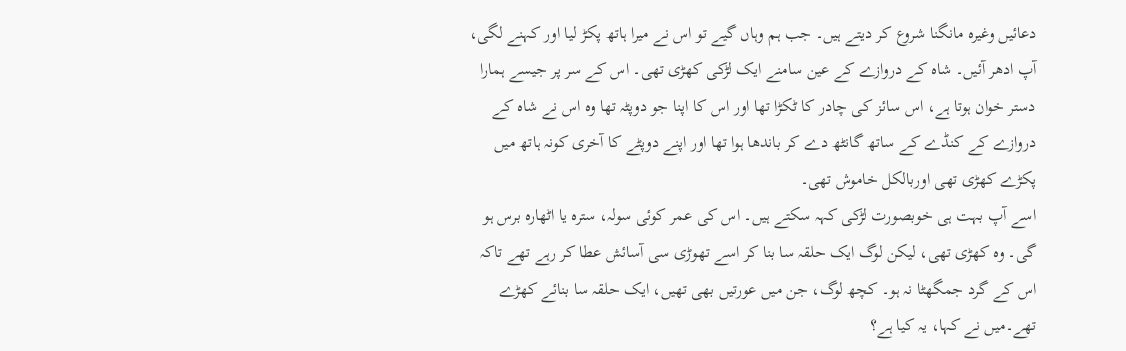دعائیں وغیرہ مانگنا شروع کر دیتے ہیں۔ جب ہم وہاں گیے تو اس نے میرا ہاتھ پکڑ لیا اور کہنے لگی، آپ ادھر آئیں۔ شاہ کے دروازے کے عین سامنے ایک لڑکی کھڑی تھی۔ اس کے سر پر جیسے ہمارا دستر خوان ہوتا ہے، اس سائز کی چادر کا ٹکڑا تھا اور اس کا اپنا جو دوپٹہ تھا وہ اس نے شاہ کے دروازے کے کنڈے کے ساتھ گانٹھ دے کر باندھا ہوا تھا اور اپنے دوپٹے کا آخری کونہ ہاتھ میں پکڑے کھڑی تھی اوربالکل خاموش تھی۔
اسے آپ بہت ہی خوبصورت لڑکی کہہ سکتے ہیں۔ اس کی عمر کوئی سولہ، سترہ یا اٹھارہ برس ہو گی۔ وہ کھڑی تھی، لیکن لوگ ایک حلقہ سا بنا کر اسے تھوڑی سی آسائش عطا کر رہے تھے تاکہ اس کے گرد جمگھٹا نہ ہو۔ کچھ لوگ، جن میں عورتیں بھی تھیں، ایک حلقہ سا بنائے کھڑے تھے۔میں نے کہا، یہ کیا ہے؟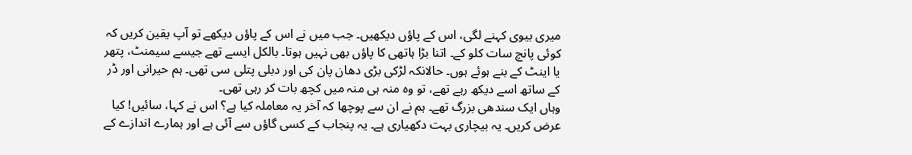میری بیوی کہنے لگی، اس کے پاؤں دیکھیں۔ جب میں نے اس کے پاؤں دیکھے تو آپ یقین کریں کہ کوئی پانچ سات کلو کے۔ اتنا بڑا ہاتھی کا پاؤں بھی نہیں ہوتا۔ بالکل ایسے تھے جیسے سیمنٹ، پتھر یا اینٹ کے بنے ہوئے ہوں۔ حالانکہ لڑکی بڑی دھان پان کی اور دبلی پتلی سی تھی۔ ہم حیرانی اور ڈر کے ساتھ اسے دیکھ رہے تھے، تو وہ منہ ہی منہ میں کچھ بات کر رہی تھی۔
وہاں ایک سندھی بزرگ تھے۔ ہم نے ان سے پوچھا کہ آخر یہ معاملہ کیا ہے؟ اس نے کہا، سائیں! کیا عرض کریں۔ یہ بیچاری بہت دکھیاری ہے۔ یہ پنجاب کے کسی گاؤں سے آئی ہے اور ہمارے اندازے کے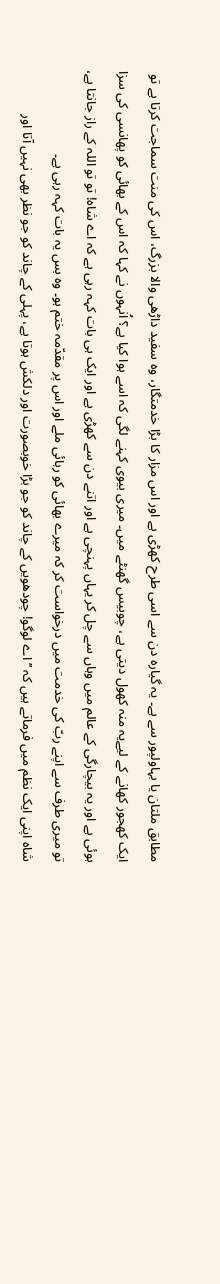مطابق ملتان یا بہاولپور سے ہے۔ یہ گیارہ دن سے اسی طرح کھڑی ہے اور اس مزار کا بڑا خدمتگار، وہ سفید داڑھی والا بزرگ، اس کی منت سماجت کرتا ہے تو ایک کھجور کھانے کے لیےیہ منہ کھول دیتی ہے، چوبیس گھنٹے میں۔ میری بیوی کہنے لگی کہ اسے ہوا کیا ہے؟ اُنہوں نے کہا کہ اس کے بھائی کو پھانسی کی سزا ہوئی ہے اور یہ بیچارگی کے عالم میں وہاں سے چل کر یہاں پہنچی ہے اور اتنے دن سے کھڑی ہے اور ایک ہی بات کہہ رہی ہے کہ اے شاہ! تو تو اللہ کے راز جانتا ہے، تو میری طرف سے اپنے ربّ کی خدمت میں درخواست کر کہ میرے بھائی کو رہائی ملے اور اس پر مقدّمہ ختم ہو۔ وہ بس یہ بات کہہ رہی ہے۔
شاہ اپنی ایک نظم میں فرماتے ہیں کہ ’’اے لوگو! چودھویں کے چاند کو جو بڑا خوبصورت اور دلکش ہوتا ہے، پہلی کے چاند کو جو نظر بھی نہیں آتا اور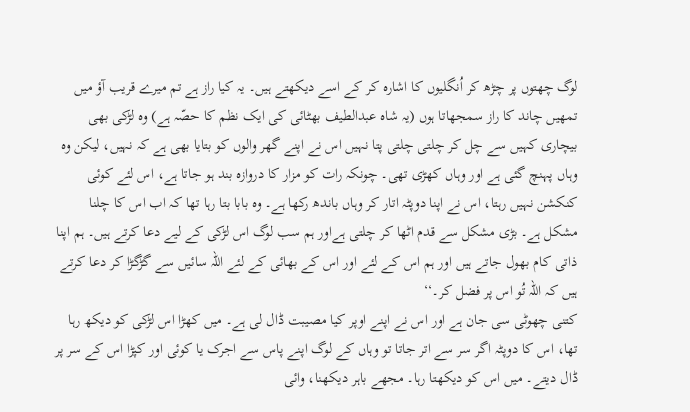لوگ چھتوں پر چڑھ کر اُنگلیوں کا اشارہ کر کے اسے دیکھتے ہیں۔ یہ کیا راز ہے تم میرے قریب آؤ میں تمھیں چاند کا راز سمجھاتا ہوں (یہ شاہ عبدالطیف بھٹائی کی ایک نظم کا حصّہ ہے) وہ لڑکی بھی بیچاری کہیں سے چل کر چلتی چلتی پتا نہیں اس نے اپنے گھر والوں کو بتایا بھی ہے کہ نہیں، لیکن وہ وہاں پہنچ گئی ہے اور وہاں کھڑی تھی۔ چونکہ رات کو مزار کا دروازہ بند ہو جاتا ہے، اس لئے کوئی کنکشن نہیں رہتا، اس نے اپنا دوپٹہ اتار کر وہاں باندھ رکھا ہے۔ وہ بابا بتا رہا تھا کہ اب اس کا چلنا مشکل ہے۔ بڑی مشکل سے قدم اٹھا کر چلتی ہےاور ہم سب لوگ اس لڑکی کے لیے دعا کرتے ہیں۔ ہم اپنا ذاتی کام بھول جاتے ہیں اور ہم اس کے لئے اور اس کے بھائی کے لئے اللہ سائیں سے گڑگڑا کر دعا کرتے ہیں کہ اللہ تُو اس پر فضل کر۔‘‘
کتنی چھوٹی سی جان ہے اور اس نے اپنے اوپر کیا مصیبت ڈال لی ہے۔ میں کھڑا اس لڑکی کو دیکھ رہا تھا، اس کا دوپٹہ اگر سر سے اتر جاتا تو وہاں کے لوگ اپنے پاس سے اجرک یا کوئی اور کپڑا اس کے سر پر ڈال دیتے۔ میں اس کو دیکھتا رہا۔ مجھے باہر دیکھنا، وائی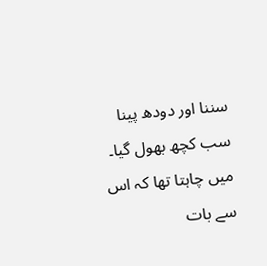سننا اور دودھ پینا سب کچھ بھول گیا۔ میں چاہتا تھا کہ اس سے بات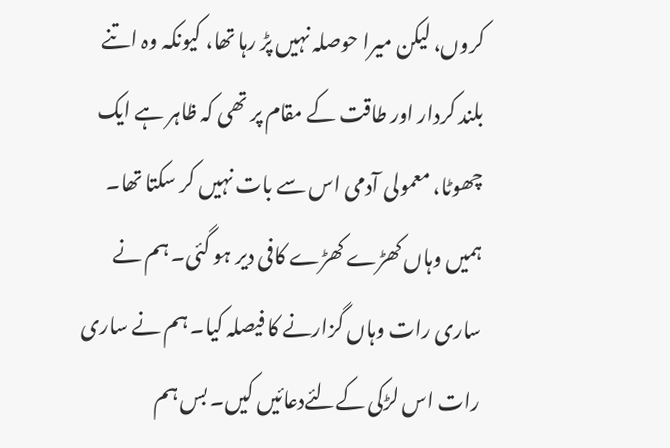کروں، لیکن میرا حوصلہ نہیں پڑ رہا تھا، کیونکہ وہ اتنے بلند کردار اور طاقت کے مقام پر تھی کہ ظاہر ہے ایک چھوٹا، معمولی آدمی اس سے بات نہیں کر سکتا تھا۔
ہمیں وہاں کھڑے کھڑے کافی دیر ہو گئی۔ ہم نے ساری رات وہاں گزارنے کا فیصلہ کیا۔ ہم نے ساری رات اس لڑکی کےلئےدعائیں کیں۔ بس ہم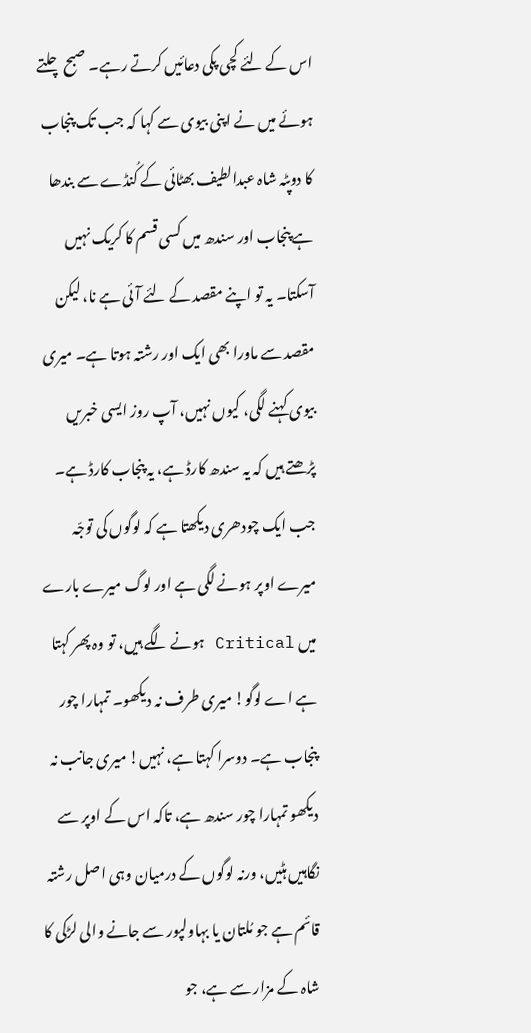اس کے لئے کچی پکی دعائیں کرتے رہے۔ صبح چلتے ہوئے میں نے اپنی بیوی سے کہا کہ جب تک پنجاب کا دوپٹہ شاہ عبدالطیف بھٹائی کے کُنڈے سے بندھا ہے پنجاب اور سندھ میں کسی قسم کا کریک نہیں آسکتا۔ یہ تو اپنے مقصد کے لئے آئی ہے نا، لیکن مقصد سے ماورا بھی ایک اور رشتہ ہوتا ہے۔ میری بیوی کہنے لگی، کیوں نہیں، آپ روز ایسی خبریں پڑھتے ہیں کہ یہ سندھ کارڈ ہے، یہ پنجاب کارڈ ہے۔ جب ایک چودھری دیکھتا ہے کہ لوگوں کی توجّہ میرے اوپر ہونے لگی ہے اور لوگ میرے بارے میں Critical ہونے لگے ہیں، تو وہ پھر کہتا ہے اے لوگو! میری طرف نہ دیکھو۔ تمہارا چور پنجاب ہے۔ دوسرا کہتا ہے، نہیں! میری جانب نہ دیکھو تمہارا چور سندھ ہے، تاکہ اس کے اوپر سے نگاہیں ہٹیں، ورنہ لوگوں کے درمیان وہی اصل رشتہ قائم ہے جو مُلتان یا بہاولپور سے جانے والی لڑکی کا شاہ کے مزار سے ہے، جو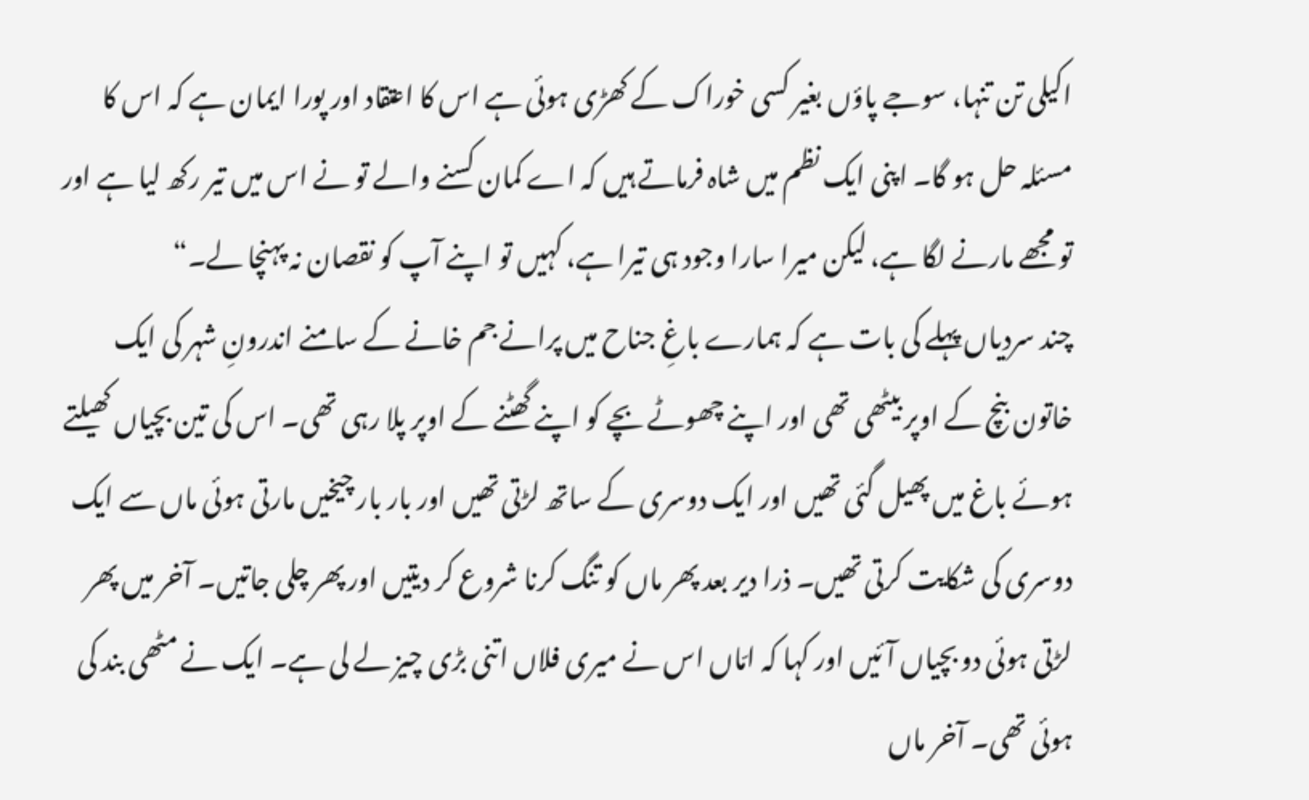اکیلی تن تنہا، سوجے پاؤں بغیر کسی خوراک کے کھڑی ہوئی ہے اس کا اعتقاد اور پورا ایمان ہے کہ اس کا مسئلہ حل ہو گا۔ اپنی ایک نظم میں شاہ فرماتے ہیں کہ اے کمان کسنے والے تو نے اس میں تیر رکھ لیا ہے اور تو مجھے مارنے لگا ہے، لیکن میرا سارا وجود ہی تیرا ہے، کہیں تو اپنے آپ کو نقصان نہ پہنچا لے۔“
چند سردیاں پہلے کی بات ہے کہ ہمارے باغِ جناح میں پرانے جم خانے کے سامنے اندرونِ شہر کی ایک خاتون بنچ کے اوپر بیٹھی تھی اور اپنے چھوٹے بچے کو اپنے گھٹنے کے اوپر پلا رہی تھی۔ اس کی تین بچیاں کھیلتے ہوئے باغ میں پھیل گئی تھیں اور ایک دوسری کے ساتھ لڑتی تھیں اور بار بار چیخیں مارتی ہوئی ماں سے ایک دوسری کی شکایت کرتی تھیں۔ ذرا دیر بعد پھر ماں کو تنگ کرنا شروع کر دیتیں اور پھر چلی جاتیں۔ آخر میں پھر لڑتی ہوئی دو بچیاں آئیں اور کہا کہ امّاں اس نے میری فلاں اتنی بڑی چیز لے لی ہے۔ ایک نے مٹھی بند کی ہوئی تھی۔ آخر ماں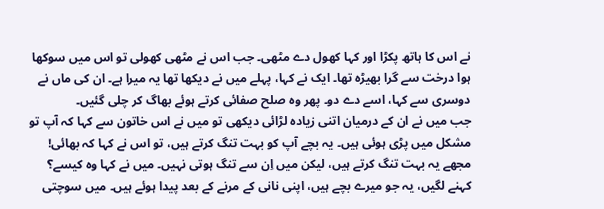نے اس کا ہاتھ پکڑا اور کہا کھول دے مٹھی۔ جب اس نے مٹھی کھولی تو اس میں سوکھا ہوا درخت سے گرا بھیڑہ تھا۔ ایک نے کہا، پہلے میں نے دیکھا تھا یہ میرا ہے۔ ان کی ماں نے دوسری سے کہا، اسے دے دو۔ پھر وہ صلح صفائی کرتے ہوئے بھاگ کر چلی گئیں۔
جب میں نے ان کے درمیان اتنی زیادہ لڑائی دیکھی تو میں نے اس خاتون سے کہا کہ آپ تو مشکل میں پڑی ہوئی ہیں۔ یہ بچے آپ کو بہت تنگ کرتے ہیں، تو اس نے کہا کہ بھائی! مجھے یہ بہت تنگ کرتے ہیں، لیکن میں اِن سے تنگ ہوتی نہیں۔ میں نے کہا وہ کیسے؟ کہنے لگیں، یہ جو میرے بچے ہیں، اپنی نانی کے مرنے کے بعد پیدا ہوئے ہیں۔ میں سوچتی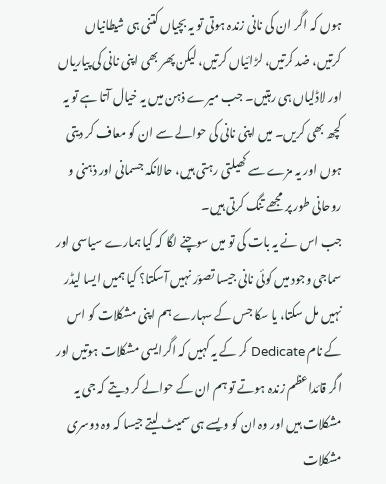ہوں کہ اگر ان کی نانی زندہ ہوتی تو یہ بچیاں کتنی ہی شیطانیاں کرتیں، ضد کرتیں، لڑائیاں کرتیں، لیکن پھر بھی اپنی نانی کی پیاریاں اور لاڈلیاں ہی رہتیں۔ جب میرے ذہن میں یہ خیال آتا ہے تو یہ کچھ بھی کریں۔ میں اپنی نانی کی حوالے سے ان کو معاف کر دیتی ہوں اور یہ مزے سے کھیلتی رہتی ہیں، حالانکہ جسمانی اور ذہنی و روحانی طور پر مجھے تنگ کرتی ہیں۔
جب اس نے یہ بات کی تو میں سوچنے لگا کہ کیا ہمارے سیاسی اور سماجی وجود میں کوئی نانی جیسا تصوّر نہیں آسکتا؟ کیا ہمیں ایسا لیڈر نہیں مل سکتا، یا سکا جس کے سہارے ہم اپنی مشکلات کو اس کے نام Dedicate کر کے یہ کہیں کہ اگرایسی مشکلات ہوتیں اور اگر قائداعظم زندہ ہوتے تو ہم ان کے حوالے کر دیتے کہ جی یہ مشکلات ہیں اور وہ ان کو ویسے ہی سمیٹ لیتے جیسا کہ وہ دوسری مشکلات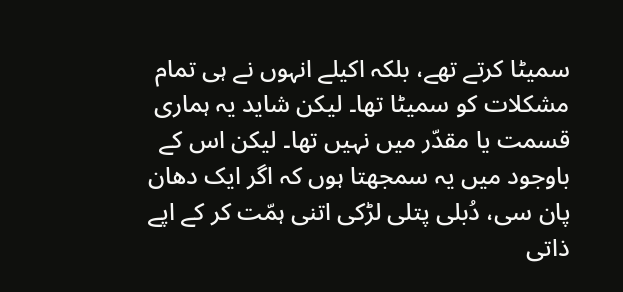سمیٹا کرتے تھے، بلکہ اکیلے انہوں نے ہی تمام مشکلات کو سمیٹا تھا۔ لیکن شاید یہ ہماری قسمت یا مقدّر میں نہیں تھا۔ لیکن اس کے باوجود میں یہ سمجھتا ہوں کہ اگر ایک دھان پان سی، دُبلی پتلی لڑکی اتنی ہمّت کر کے اپے ذاتی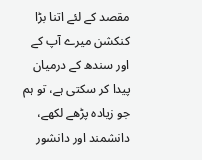مقصد کے لئے اتنا بڑا کنکشن میرے آپ کے اور سندھ کے درمیان پیدا کر سکتی ہے، تو ہم جو زیادہ پڑھے لکھے، دانشمند اور دانشور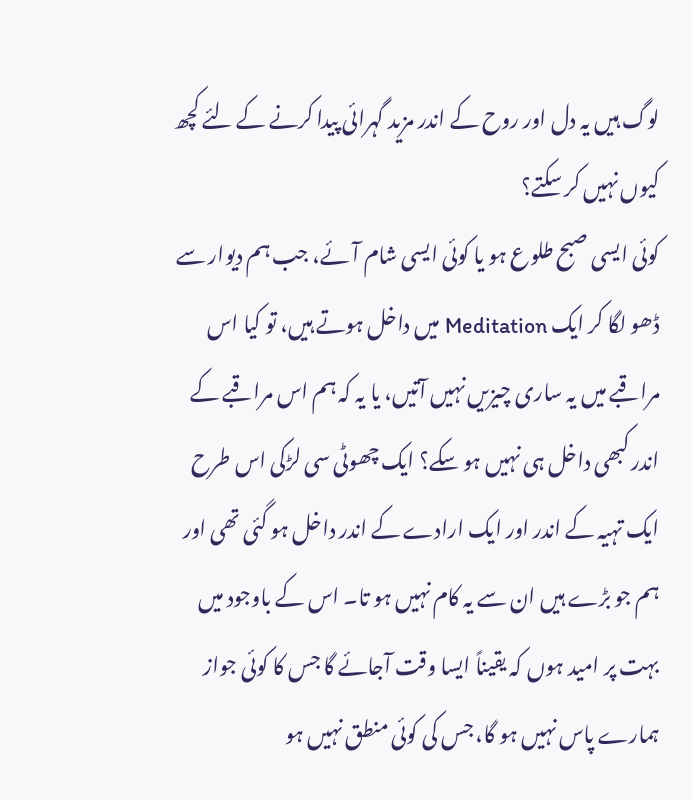لوگ ہیں یہ دل اور روح کے اندر مزید گہرائی پیدا کرنے کے لئے کچھ کیوں نہیں کر سکتے؟
کوئی ایسی صبح طلوع ہو یا کوئی ایسی شام آئے، جب ہم دیوار سے ڈھو لگا کر ایک Meditation میں داخل ہوتے ہیں، تو کیا اس مراقبے میں یہ ساری چیزیں نہیں آتیں، یا یہ کہ ہم اس مراقبے کے اندر کبھی داخل ہی نہیں ہو سکے؟ ایک چھوٹی سی لڑکی اس طرح ایک تہیہ کے اندر اور ایک ارادے کے اندر داخل ہو گئی تھی اور ہم جو بڑے ہیں ان سے یہ کام نہیں ہو تا۔ اس کے باوجود میں بہت پر امید ہوں کہ یقیناً ایسا وقت آجائے گا جس کا کوئی جواز ہمارے پاس نہیں ہو گا، جس کی کوئی منطق نہیں ہو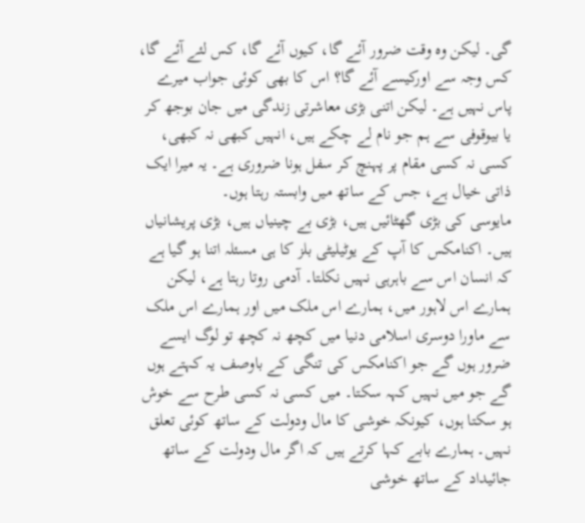گی۔ لیکن وہ وقت ضرور آئے گا، کیوں آئے گا، کس لئے آئے گا، کس وجہ سے اورکیسے آئے گا؟ اس کا بھی کوئی جواب میرے پاس نہیں ہے۔ لیکن اتنی بڑی معاشرتی زندگی میں جان بوجھ کر یا بیوقوفی سے ہم جو نام لے چکے ہیں، انہیں کبھی نہ کبھی، کسی نہ کسی مقام پر پہنچ کر سفل ہونا ضروری ہے۔ یہ میرا ایک ذاتی خیال ہے، جس کے ساتھ میں وابستہ رہتا ہوں۔
مایوسی کی بڑی گھٹائیں ہیں، بڑی بے چینیاں ہیں، بڑی پریشانیاں ہیں۔ اکنامکس کا آپ کے یوٹیلیٹی بلز کا ہی مسئلہ اتنا ہو گیا ہے کہ انسان اس سے باہرہی نہیں نکلتا۔ آدمی روتا رہتا ہے، لیکن ہمارے اس لاہور میں، ہمارے اس ملک میں اور ہمارے اس ملک سے ماورا دوسری اسلامی دنیا میں کچھ نہ کچھ تو لوگ ایسے ضرور ہوں گے جو اکنامکس کی تنگی کے باوصف یہ کہتے ہوں گے جو میں نہیں کہہ سکتا۔ میں کسی نہ کسی طرح سے خوش ہو سکتا ہوں، کیونکہ خوشی کا مال ودولت کے ساتھ کوئی تعلق نہیں۔ ہمارے بابے کہا کرتے ہیں کہ اگر مال ودولت کے ساتھ جائیداد کے ساتھ خوشی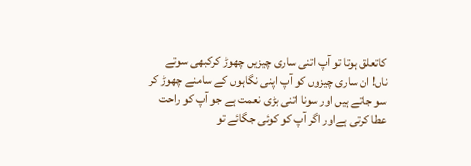کاتعلق ہوتا تو آپ اتنی ساری چیزیں چھوڑ کرکبھی سوتے ناں! ان ساری چیزوں کو آپ اپنی نگاہوں کے سامنے چھوڑ کر سو جاتے ہیں اور سونا اتنی بڑی نعمت ہے جو آپ کو راحت عطا کرتی ہےاور اگر آپ کو کوئی جگائے تو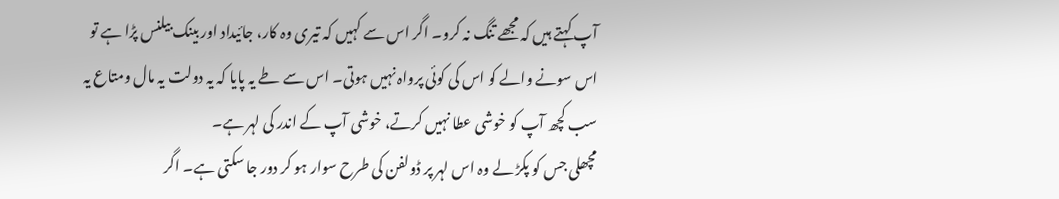آپ کہتے ہیں کہ مجھے تنگ نہ کرو۔ اگر اس سے کہیں کہ تیری وہ کار، جائیداد اور بینک بیلنس پڑا ہے تو اس سونے والے کو اس کی کوئی پرواہ نہیں ہوتی۔ اس سے طے یہ پایا کہ یہ دولت یہ مال ومتاع یہ سب کچھ آپ کو خوشی عطا نہیں کرتے، خوشی آپ کے اندر کی لہر ہے۔
مچھلی جس کو پکڑ لے وہ اس لہر پر ڈولفن کی طرح سوار ہو کر دور جا سکتی ہے۔ اگر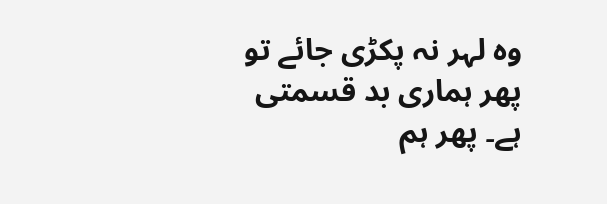وہ لہر نہ پکڑی جائے تو پھر ہماری بد قسمتی ہے۔ پھر ہم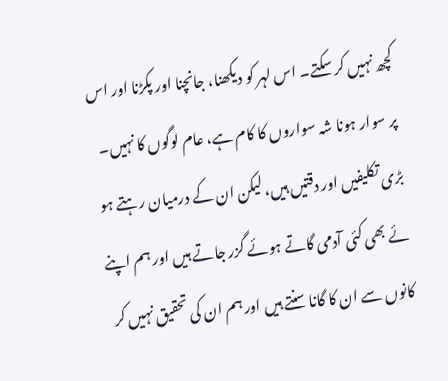کچھ نہیں کر سکتے۔ اس لہر کو دیکھنا، جانچنا اور پکڑنا اور اس پر سوار ہونا شہ سواروں کا کام ہے، عام لوگوں کا نہیں۔ بڑی تکلیفیں اور دقتیں ہیں، لیکن ان کے درمیان رہتے ہو ئے بھی کئی آدمی گاتے ہوئے گزر جاتے ہیں اور ہم اپنے کانوں سے ان کا گانا سنتے ہیں اور ہم ان کی تحقیق نہیں کر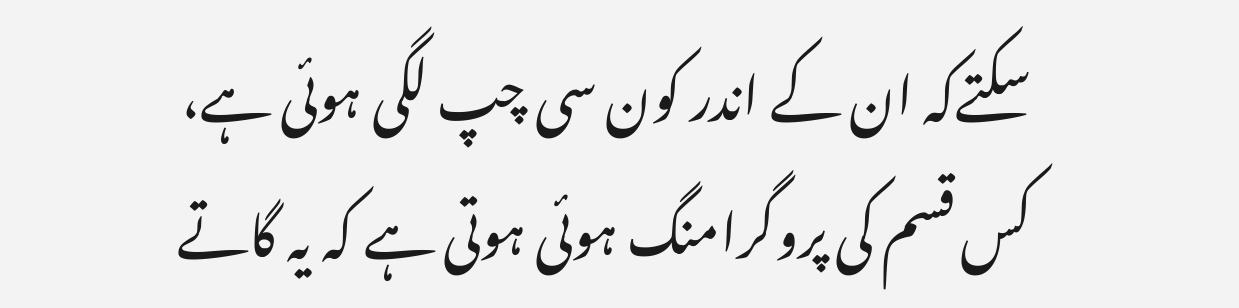سکتےکہ ان کے اندر کون سی چپ لگی ہوئی ہے، کس قسم کی پروگرامنگ ہوئی ہوتی ہے کہ یہ گاتے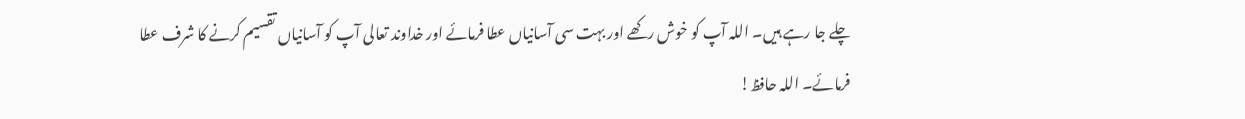چلے جا رہے ہیں۔ اللہ آپ کو خوش رکھے اور بہت سی آسانیاں عطا فرمائے اور خداوند تعالی آپ کو آسانیاں تقسیم کرنے کا شرف عطا فرمائے۔ اللہ حافظ!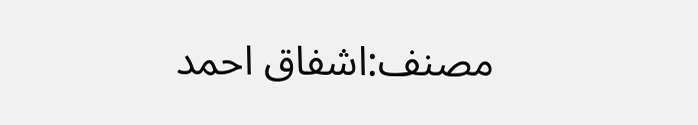مصنف:اشفاق احمد